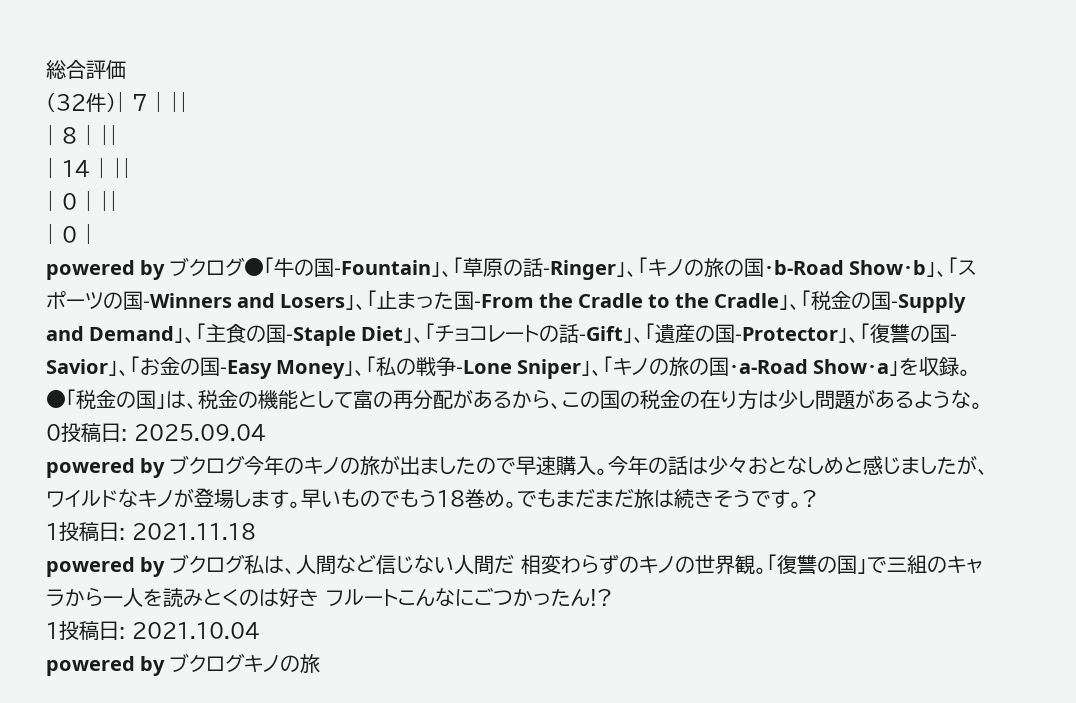総合評価
(32件)| 7 | ||
| 8 | ||
| 14 | ||
| 0 | ||
| 0 |
powered by ブクログ●「牛の国-Fountain」、「草原の話-Ringer」、「キノの旅の国・b-Road Show・b」、「スポーツの国-Winners and Losers」、「止まった国-From the Cradle to the Cradle」、「税金の国-Supply and Demand」、「主食の国-Staple Diet」、「チョコレートの話-Gift」、「遺産の国-Protector」、「復讐の国-Savior」、「お金の国-Easy Money」、「私の戦争-Lone Sniper」、「キノの旅の国・a-Road Show・a」を収録。 ●「税金の国」は、税金の機能として富の再分配があるから、この国の税金の在り方は少し問題があるような。
0投稿日: 2025.09.04
powered by ブクログ今年のキノの旅が出ましたので早速購入。今年の話は少々おとなしめと感じましたが、ワイルドなキノが登場します。早いものでもう18巻め。でもまだまだ旅は続きそうです。?
1投稿日: 2021.11.18
powered by ブクログ私は、人間など信じない人間だ 相変わらずのキノの世界観。「復讐の国」で三組のキャラから一人を読みとくのは好き フルートこんなにごつかったん!?
1投稿日: 2021.10.04
powered by ブクログキノの旅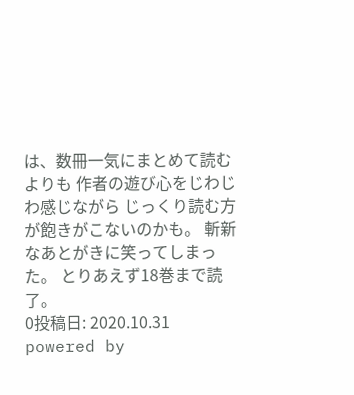は、数冊一気にまとめて読むよりも 作者の遊び心をじわじわ感じながら じっくり読む方が飽きがこないのかも。 斬新なあとがきに笑ってしまった。 とりあえず18巻まで読了。
0投稿日: 2020.10.31
powered by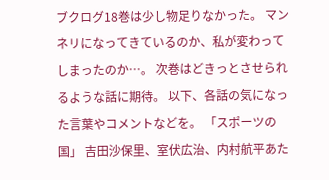ブクログ18巻は少し物足りなかった。 マンネリになってきているのか、私が変わってしまったのか…。 次巻はどきっとさせられるような話に期待。 以下、各話の気になった言葉やコメントなどを。 「スポーツの国」 吉田沙保里、室伏広治、内村航平あた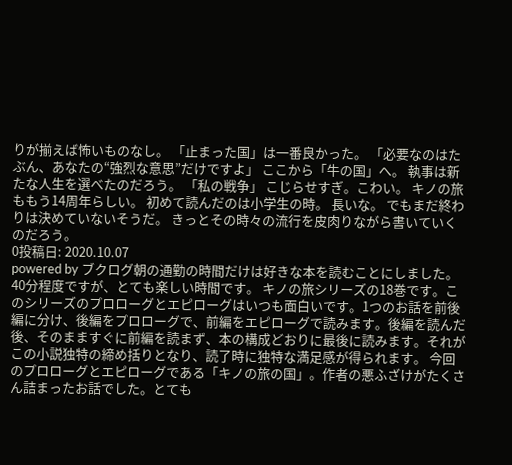りが揃えば怖いものなし。 「止まった国」は一番良かった。 「必要なのはたぶん、あなたの“強烈な意思”だけですよ」 ここから「牛の国」へ。 執事は新たな人生を選べたのだろう。 「私の戦争」 こじらせすぎ。こわい。 キノの旅ももう14周年らしい。 初めて読んだのは小学生の時。 長いな。 でもまだ終わりは決めていないそうだ。 きっとその時々の流行を皮肉りながら書いていくのだろう。
0投稿日: 2020.10.07
powered by ブクログ朝の通勤の時間だけは好きな本を読むことにしました。40分程度ですが、とても楽しい時間です。 キノの旅シリーズの18巻です。このシリーズのプロローグとエピローグはいつも面白いです。1つのお話を前後編に分け、後編をプロローグで、前編をエピローグで読みます。後編を読んだ後、そのまますぐに前編を読まず、本の構成どおりに最後に読みます。それがこの小説独特の締め括りとなり、読了時に独特な満足感が得られます。 今回のプロローグとエピローグである「キノの旅の国」。作者の悪ふざけがたくさん詰まったお話でした。とても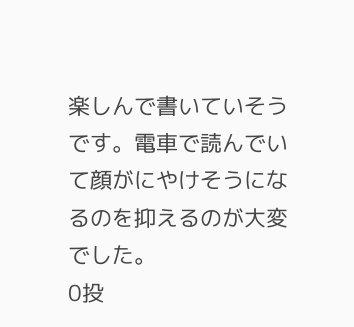楽しんで書いていそうです。電車で読んでいて顔がにやけそうになるのを抑えるのが大変でした。
0投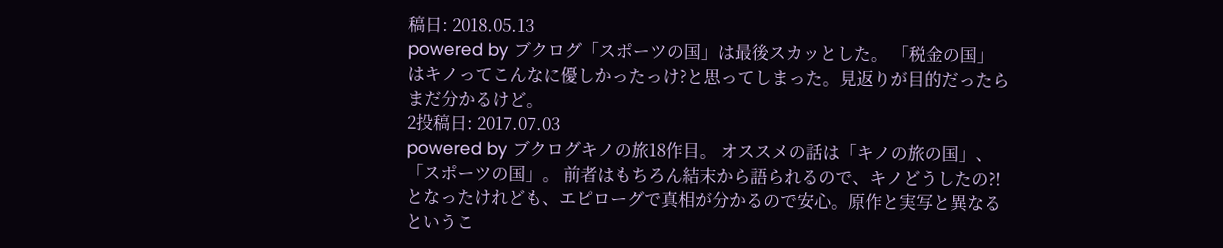稿日: 2018.05.13
powered by ブクログ「スポーツの国」は最後スカッとした。 「税金の国」はキノってこんなに優しかったっけ?と思ってしまった。見返りが目的だったらまだ分かるけど。
2投稿日: 2017.07.03
powered by ブクログキノの旅18作目。 オススメの話は「キノの旅の国」、「スポーツの国」。 前者はもちろん結末から語られるので、キノどうしたの?!となったけれども、エピローグで真相が分かるので安心。原作と実写と異なるというこ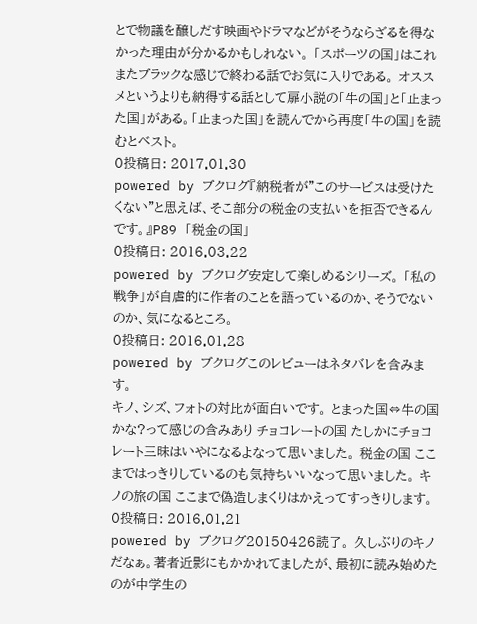とで物議を醸しだす映画やドラマなどがそうならざるを得なかった理由が分かるかもしれない。 「スポーツの国」はこれまたブラックな感じで終わる話でお気に入りである。 オススメというよりも納得する話として扉小説の「牛の国」と「止まった国」がある。「止まった国」を読んでから再度「牛の国」を読むとベスト。
0投稿日: 2017.01.30
powered by ブクログ『納税者が"このサービスは受けたくない"と思えば、そこ部分の税金の支払いを拒否できるんです。』P89 「税金の国」
0投稿日: 2016.03.22
powered by ブクログ安定して楽しめるシリーズ。 「私の戦争」が自虐的に作者のことを語っているのか、そうでないのか、気になるところ。
0投稿日: 2016.01.28
powered by ブクログこのレビューはネタバレを含みます。
キノ、シズ、フォトの対比が面白いです。 とまった国⇔牛の国 かな?って感じの含みあり チョコレートの国 たしかにチョコレート三昧はいやになるよなって思いました。 税金の国 ここまではっきりしているのも気持ちいいなって思いました。 キノの旅の国 ここまで偽造しまくりはかえってすっきりします。
0投稿日: 2016.01.21
powered by ブクログ20150426読了。 久しぶりのキノだなぁ。著者近影にもかかれてましたが、最初に読み始めたのが中学生の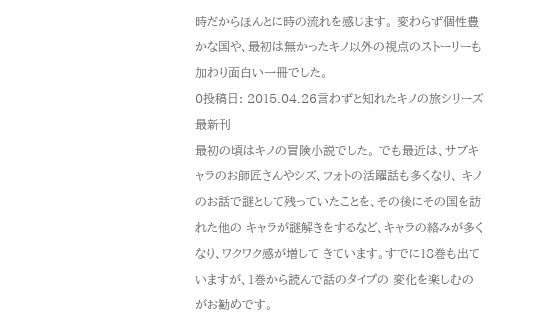時だからほんとに時の流れを感じます。 変わらず個性豊かな国や、最初は無かったキノ以外の視点のストーリーも加わり面白い一冊でした。
0投稿日: 2015.04.26言わずと知れたキノの旅シリーズ最新刊
最初の頃はキノの冒険小説でした。 でも最近は、サブキャラのお師匠さんやシズ、フォトの活躍話も多くなり、 キノのお話で謎として残っていたことを、その後にその国を訪れた他の キャラが謎解きをするなど、キャラの絡みが多くなり、ワクワク感が増して きています。すでに18巻も出ていますが、1巻から読んで話のタイプの 変化を楽しむのがお勧めです。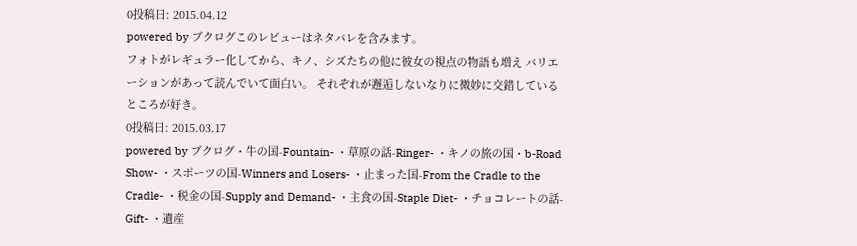0投稿日: 2015.04.12
powered by ブクログこのレビューはネタバレを含みます。
フォトがレギュラー化してから、キノ、シズたちの他に彼女の視点の物語も増え バリエーションがあって読んでいて面白い。 それぞれが邂逅しないなりに微妙に交錯しているところが好き。
0投稿日: 2015.03.17
powered by ブクログ・牛の国-Fountain- ・草原の話-Ringer- ・キノの旅の国・b-Road Show- ・スポーツの国-Winners and Losers- ・止まった国-From the Cradle to the Cradle- ・税金の国-Supply and Demand- ・主食の国-Staple Diet- ・チョコレートの話-Gift- ・遺産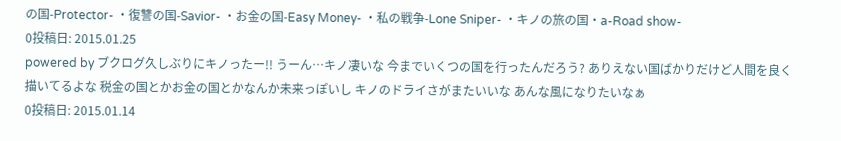の国-Protector- ・復讐の国-Savior- ・お金の国-Easy Money- ・私の戦争-Lone Sniper- ・キノの旅の国・a-Road show-
0投稿日: 2015.01.25
powered by ブクログ久しぶりにキノったー!! うーん…キノ凄いな 今までいくつの国を行ったんだろう? ありえない国ばかりだけど人間を良く描いてるよな 税金の国とかお金の国とかなんか未来っぽいし キノのドライさがまたいいな あんな風になりたいなぁ
0投稿日: 2015.01.14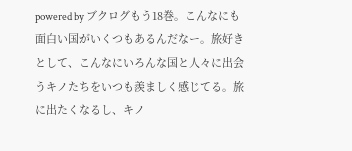powered by ブクログもう18巻。こんなにも面白い国がいくつもあるんだなー。旅好きとして、こんなにいろんな国と人々に出会うキノたちをいつも羨ましく感じてる。旅に出たくなるし、キノ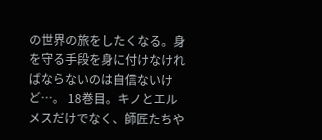の世界の旅をしたくなる。身を守る手段を身に付けなければならないのは自信ないけど…。 18巻目。キノとエルメスだけでなく、師匠たちや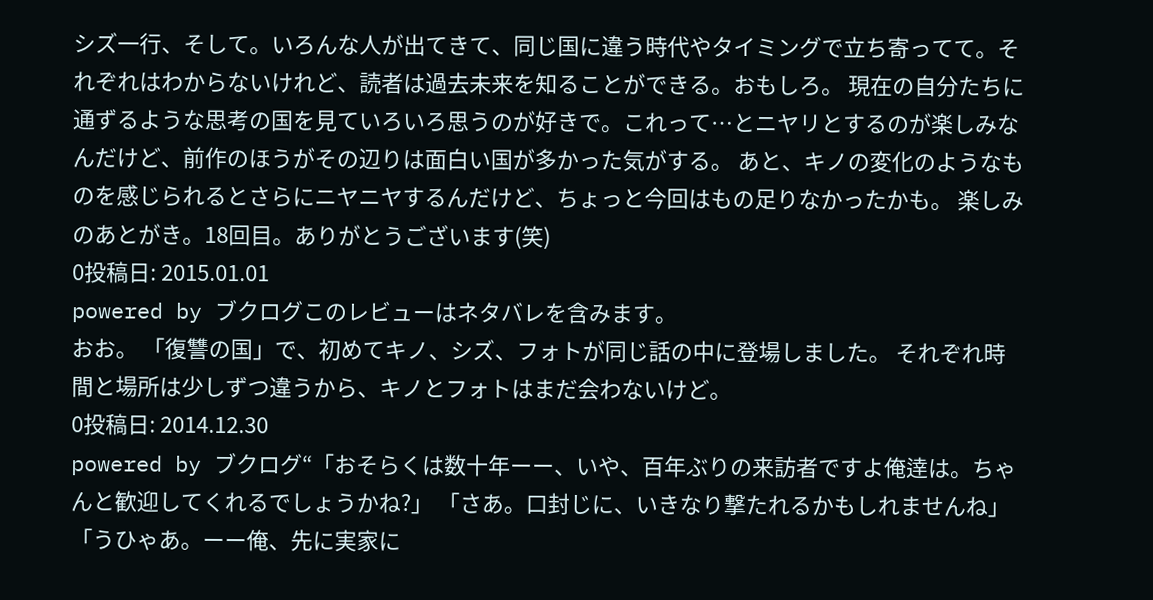シズ一行、そして。いろんな人が出てきて、同じ国に違う時代やタイミングで立ち寄ってて。それぞれはわからないけれど、読者は過去未来を知ることができる。おもしろ。 現在の自分たちに通ずるような思考の国を見ていろいろ思うのが好きで。これって…とニヤリとするのが楽しみなんだけど、前作のほうがその辺りは面白い国が多かった気がする。 あと、キノの変化のようなものを感じられるとさらにニヤニヤするんだけど、ちょっと今回はもの足りなかったかも。 楽しみのあとがき。18回目。ありがとうございます(笑)
0投稿日: 2015.01.01
powered by ブクログこのレビューはネタバレを含みます。
おお。 「復讐の国」で、初めてキノ、シズ、フォトが同じ話の中に登場しました。 それぞれ時間と場所は少しずつ違うから、キノとフォトはまだ会わないけど。
0投稿日: 2014.12.30
powered by ブクログ“「おそらくは数十年ーー、いや、百年ぶりの来訪者ですよ俺逹は。ちゃんと歓迎してくれるでしょうかね?」 「さあ。口封じに、いきなり撃たれるかもしれませんね」 「うひゃあ。ーー俺、先に実家に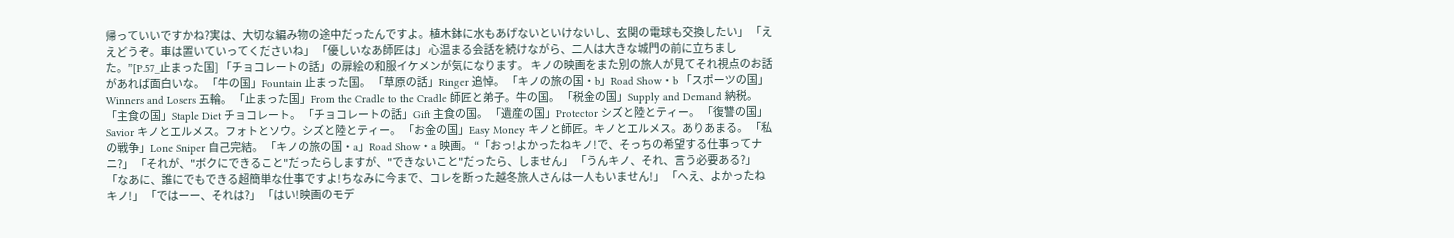帰っていいですかね?実は、大切な編み物の途中だったんですよ。植木鉢に水もあげないといけないし、玄関の電球も交換したい」 「ええどうぞ。車は置いていってくださいね」 「優しいなあ師匠は」 心温まる会話を続けながら、二人は大きな城門の前に立ちました。”[P.57_止まった国] 「チョコレートの話」の扉絵の和服イケメンが気になります。 キノの映画をまた別の旅人が見てそれ視点のお話があれば面白いな。 「牛の国」Fountain 止まった国。 「草原の話」Ringer 追悼。 「キノの旅の国・b」Road Show・b 「スポーツの国」Winners and Losers 五輪。 「止まった国」From the Cradle to the Cradle 師匠と弟子。牛の国。 「税金の国」Supply and Demand 納税。 「主食の国」Staple Diet チョコレート。 「チョコレートの話」Gift 主食の国。 「遺産の国」Protector シズと陸とティー。 「復讐の国」Savior キノとエルメス。フォトとソウ。シズと陸とティー。 「お金の国」Easy Money キノと師匠。キノとエルメス。ありあまる。 「私の戦争」Lone Sniper 自己完結。 「キノの旅の国・a」Road Show・a 映画。 “「おっ!よかったねキノ!で、そっちの希望する仕事ってナニ?」 「それが、"ボクにできること"だったらしますが、"できないこと"だったら、しません」 「うんキノ、それ、言う必要ある?」 「なあに、誰にでもできる超簡単な仕事ですよ!ちなみに今まで、コレを断った越冬旅人さんは一人もいません!」 「へえ、よかったねキノ!」 「ではーー、それは?」 「はい!映画のモデ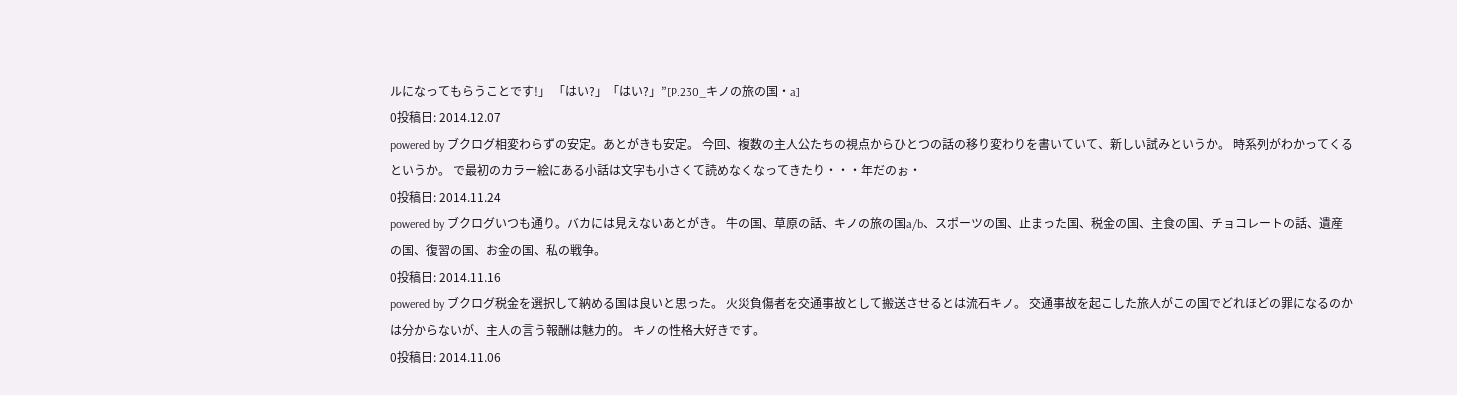ルになってもらうことです!」 「はい?」「はい?」”[P.230_キノの旅の国・a]
0投稿日: 2014.12.07
powered by ブクログ相変わらずの安定。あとがきも安定。 今回、複数の主人公たちの視点からひとつの話の移り変わりを書いていて、新しい試みというか。 時系列がわかってくるというか。 で最初のカラー絵にある小話は文字も小さくて読めなくなってきたり・・・年だのぉ・
0投稿日: 2014.11.24
powered by ブクログいつも通り。バカには見えないあとがき。 牛の国、草原の話、キノの旅の国a/b、スポーツの国、止まった国、税金の国、主食の国、チョコレートの話、遺産の国、復習の国、お金の国、私の戦争。
0投稿日: 2014.11.16
powered by ブクログ税金を選択して納める国は良いと思った。 火災負傷者を交通事故として搬送させるとは流石キノ。 交通事故を起こした旅人がこの国でどれほどの罪になるのかは分からないが、主人の言う報酬は魅力的。 キノの性格大好きです。
0投稿日: 2014.11.06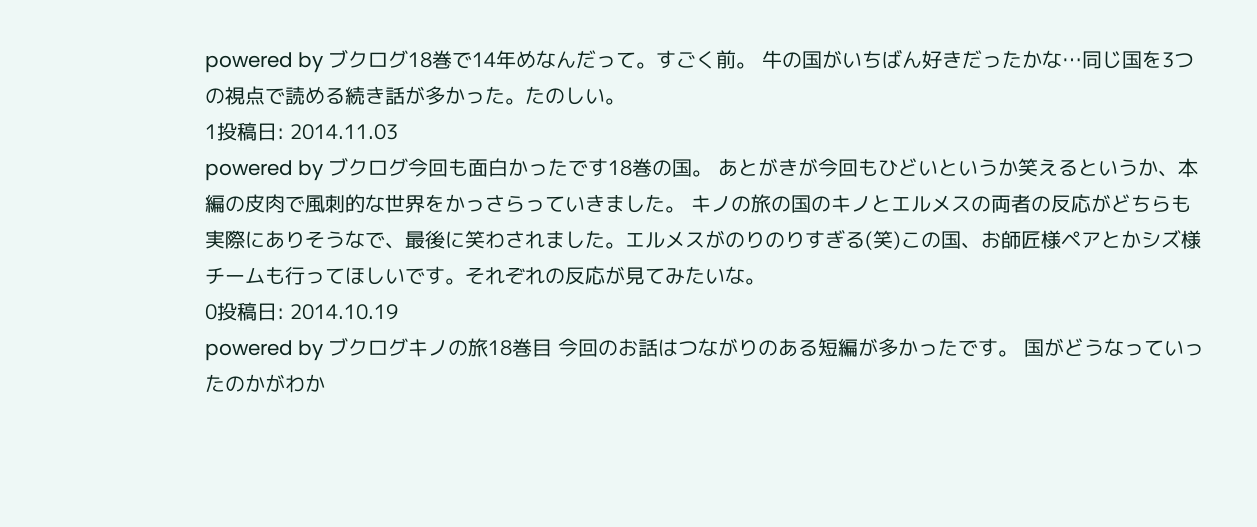powered by ブクログ18巻で14年めなんだって。すごく前。 牛の国がいちばん好きだったかな…同じ国を3つの視点で読める続き話が多かった。たのしい。
1投稿日: 2014.11.03
powered by ブクログ今回も面白かったです18巻の国。 あとがきが今回もひどいというか笑えるというか、本編の皮肉で風刺的な世界をかっさらっていきました。 キノの旅の国のキノとエルメスの両者の反応がどちらも実際にありそうなで、最後に笑わされました。エルメスがのりのりすぎる(笑)この国、お師匠様ペアとかシズ様チームも行ってほしいです。それぞれの反応が見てみたいな。
0投稿日: 2014.10.19
powered by ブクログキノの旅18巻目 今回のお話はつながりのある短編が多かったです。 国がどうなっていったのかがわか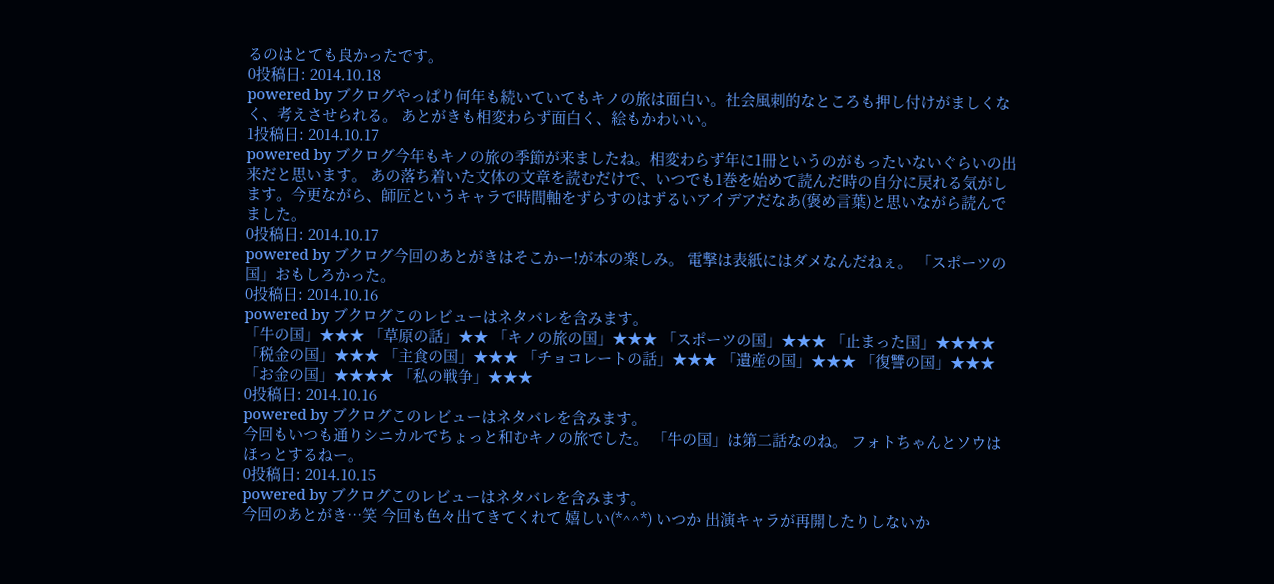るのはとても良かったです。
0投稿日: 2014.10.18
powered by ブクログやっぱり何年も続いていてもキノの旅は面白い。社会風刺的なところも押し付けがましくなく、考えさせられる。 あとがきも相変わらず面白く、絵もかわいい。
1投稿日: 2014.10.17
powered by ブクログ今年もキノの旅の季節が来ましたね。相変わらず年に1冊というのがもったいないぐらいの出来だと思います。 あの落ち着いた文体の文章を読むだけで、いつでも1巻を始めて読んだ時の自分に戻れる気がします。今更ながら、師匠というキャラで時間軸をずらすのはずるいアイデアだなあ(褒め言葉)と思いながら読んでました。
0投稿日: 2014.10.17
powered by ブクログ今回のあとがきはそこかー!が本の楽しみ。 電撃は表紙にはダメなんだねぇ。 「スポーツの国」おもしろかった。
0投稿日: 2014.10.16
powered by ブクログこのレビューはネタバレを含みます。
「牛の国」★★★ 「草原の話」★★ 「キノの旅の国」★★★ 「スポーツの国」★★★ 「止まった国」★★★★ 「税金の国」★★★ 「主食の国」★★★ 「チョコレートの話」★★★ 「遺産の国」★★★ 「復讐の国」★★★ 「お金の国」★★★★ 「私の戦争」★★★
0投稿日: 2014.10.16
powered by ブクログこのレビューはネタバレを含みます。
今回もいつも通りシニカルでちょっと和むキノの旅でした。 「牛の国」は第二話なのね。 フォトちゃんとソウはほっとするねー。
0投稿日: 2014.10.15
powered by ブクログこのレビューはネタバレを含みます。
今回のあとがき…笑 今回も色々出てきてくれて 嬉しい(*^^*) いつか 出演キャラが再開したりしないか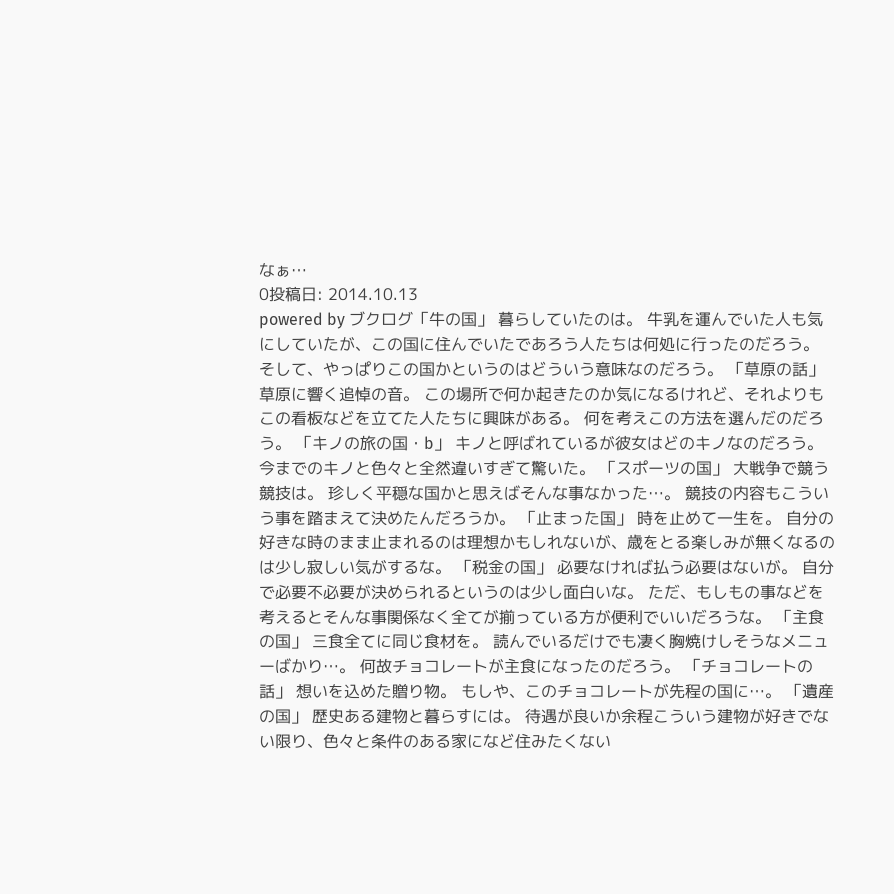なぁ…
0投稿日: 2014.10.13
powered by ブクログ「牛の国」 暮らしていたのは。 牛乳を運んでいた人も気にしていたが、この国に住んでいたであろう人たちは何処に行ったのだろう。 そして、やっぱりこの国かというのはどういう意味なのだろう。 「草原の話」 草原に響く追悼の音。 この場所で何か起きたのか気になるけれど、それよりもこの看板などを立てた人たちに興味がある。 何を考えこの方法を選んだのだろう。 「キノの旅の国・b」 キノと呼ばれているが彼女はどのキノなのだろう。 今までのキノと色々と全然違いすぎて驚いた。 「スポーツの国」 大戦争で競う競技は。 珍しく平穏な国かと思えばそんな事なかった…。 競技の内容もこういう事を踏まえて決めたんだろうか。 「止まった国」 時を止めて一生を。 自分の好きな時のまま止まれるのは理想かもしれないが、歳をとる楽しみが無くなるのは少し寂しい気がするな。 「税金の国」 必要なければ払う必要はないが。 自分で必要不必要が決められるというのは少し面白いな。 ただ、もしもの事などを考えるとそんな事関係なく全てが揃っている方が便利でいいだろうな。 「主食の国」 三食全てに同じ食材を。 読んでいるだけでも凄く胸焼けしそうなメニューばかり…。 何故チョコレートが主食になったのだろう。 「チョコレートの話」 想いを込めた贈り物。 もしや、このチョコレートが先程の国に…。 「遺産の国」 歴史ある建物と暮らすには。 待遇が良いか余程こういう建物が好きでない限り、色々と条件のある家になど住みたくない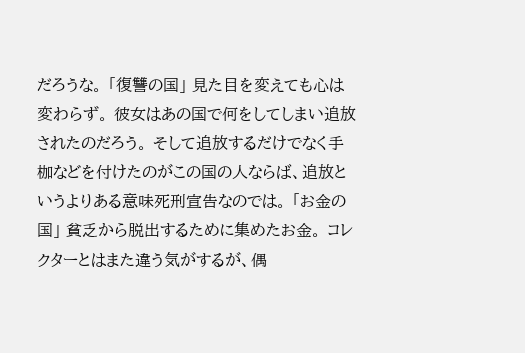だろうな。 「復讐の国」 見た目を変えても心は変わらず。 彼女はあの国で何をしてしまい追放されたのだろう。 そして追放するだけでなく手枷などを付けたのがこの国の人ならば、追放というよりある意味死刑宣告なのでは。 「お金の国」 貧乏から脱出するために集めたお金。 コレクターとはまた違う気がするが、偶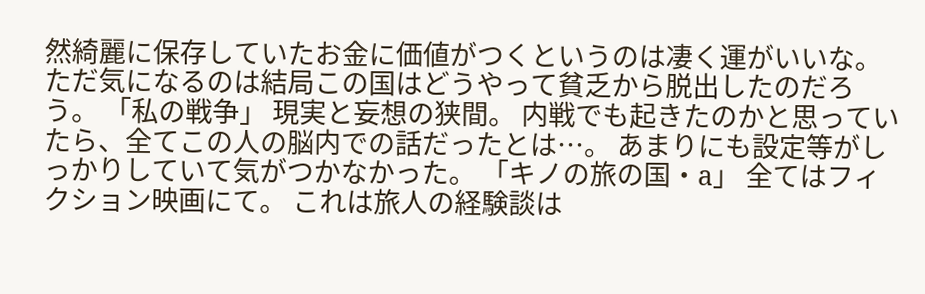然綺麗に保存していたお金に価値がつくというのは凄く運がいいな。 ただ気になるのは結局この国はどうやって貧乏から脱出したのだろう。 「私の戦争」 現実と妄想の狭間。 内戦でも起きたのかと思っていたら、全てこの人の脳内での話だったとは…。 あまりにも設定等がしっかりしていて気がつかなかった。 「キノの旅の国・a」 全てはフィクション映画にて。 これは旅人の経験談は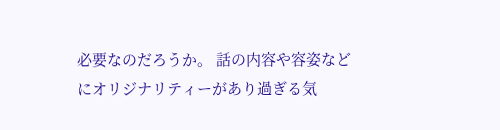必要なのだろうか。 話の内容や容姿などにオリジナリティーがあり過ぎる気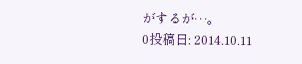がするが…。
0投稿日: 2014.10.11